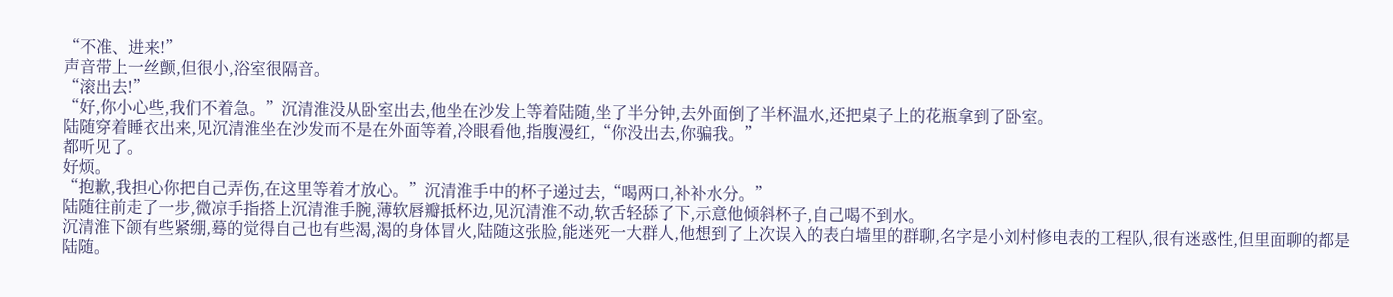“不准、进来!”
声音带上一丝颤,但很小,浴室很隔音。
“滚出去!”
“好,你小心些,我们不着急。”沉清淮没从卧室出去,他坐在沙发上等着陆随,坐了半分钟,去外面倒了半杯温水,还把桌子上的花瓶拿到了卧室。
陆随穿着睡衣出来,见沉清淮坐在沙发而不是在外面等着,冷眼看他,指腹漫红,“你没出去,你骗我。”
都听见了。
好烦。
“抱歉,我担心你把自己弄伤,在这里等着才放心。”沉清淮手中的杯子递过去,“喝两口,补补水分。”
陆随往前走了一步,微凉手指搭上沉清淮手腕,薄软唇瓣抵杯边,见沉清淮不动,软舌轻舔了下,示意他倾斜杯子,自己喝不到水。
沉清淮下颌有些紧绷,蓦的觉得自己也有些渴,渴的身体冒火,陆随这张脸,能迷死一大群人,他想到了上次误入的表白墙里的群聊,名字是小刘村修电表的工程队,很有迷惑性,但里面聊的都是陆随。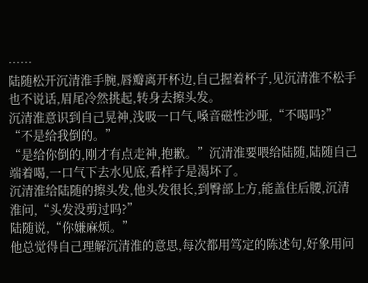……
陆随松开沉清淮手腕,唇瓣离开杯边,自己握着杯子,见沉清淮不松手也不说话,眉尾冷然挑起,转身去擦头发。
沉清淮意识到自己晃神,浅吸一口气,嗓音磁性沙哑,“不喝吗?”
“不是给我倒的。”
“是给你倒的,刚才有点走神,抱歉。”沉清淮要喂给陆随,陆随自己端着喝,一口气下去水见底,看样子是渴坏了。
沉清淮给陆随的擦头发,他头发很长,到臀部上方,能盖住后腰,沉清淮问,“头发没剪过吗?”
陆随说,“你嫌麻烦。”
他总觉得自己理解沉清淮的意思,每次都用笃定的陈述句,好象用问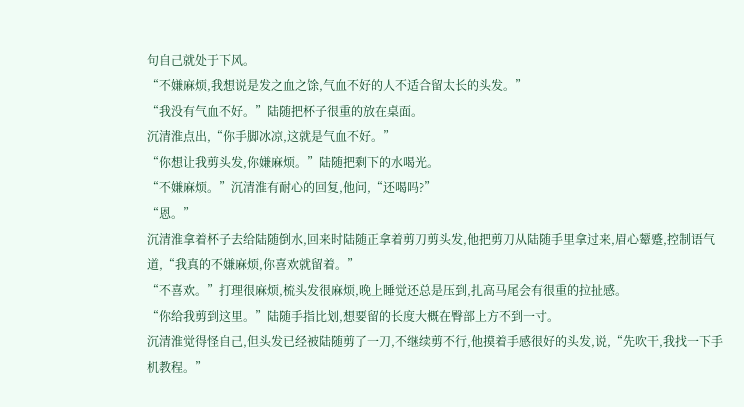句自己就处于下风。
“不嫌麻烦,我想说是发之血之馀,气血不好的人不适合留太长的头发。”
“我没有气血不好。”陆随把杯子很重的放在桌面。
沉清淮点出,“你手脚冰凉,这就是气血不好。”
“你想让我剪头发,你嫌麻烦。”陆随把剩下的水喝光。
“不嫌麻烦。”沉清淮有耐心的回复,他问,“还喝吗?”
“恩。”
沉清淮拿着杯子去给陆随倒水,回来时陆随正拿着剪刀剪头发,他把剪刀从陆随手里拿过来,眉心颦蹙,控制语气道,“我真的不嫌麻烦,你喜欢就留着。”
“不喜欢。”打理很麻烦,梳头发很麻烦,晚上睡觉还总是压到,扎高马尾会有很重的拉扯感。
“你给我剪到这里。”陆随手指比划,想要留的长度大概在臀部上方不到一寸。
沉清淮觉得怪自己,但头发已经被陆随剪了一刀,不继续剪不行,他摸着手感很好的头发,说,“先吹干,我找一下手机教程。”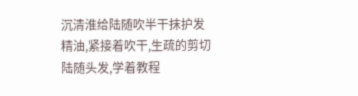沉清淮给陆随吹半干抹护发精油,紧接着吹干,生疏的剪切陆随头发,学着教程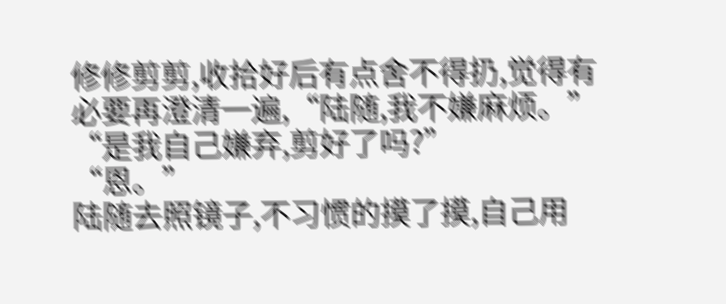修修剪剪,收拾好后有点舍不得扔,觉得有必要再澄清一遍,“陆随,我不嫌麻烦。”
“是我自己嫌弃,剪好了吗?”
“恩。”
陆随去照镜子,不习惯的摸了摸,自己用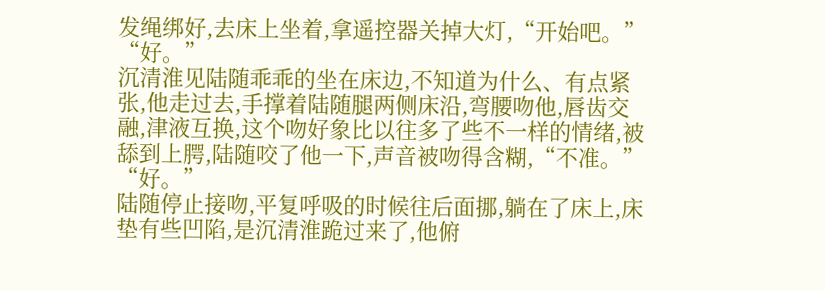发绳绑好,去床上坐着,拿遥控器关掉大灯,“开始吧。”
“好。”
沉清淮见陆随乖乖的坐在床边,不知道为什么、有点紧张,他走过去,手撑着陆随腿两侧床沿,弯腰吻他,唇齿交融,津液互换,这个吻好象比以往多了些不一样的情绪,被舔到上腭,陆随咬了他一下,声音被吻得含糊,“不准。”
“好。”
陆随停止接吻,平复呼吸的时候往后面挪,躺在了床上,床垫有些凹陷,是沉清淮跪过来了,他俯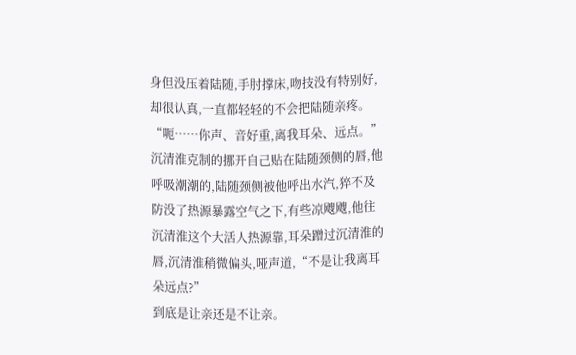身但没压着陆随,手肘撑床,吻技没有特别好,却很认真,一直都轻轻的不会把陆随亲疼。
“呃……你声、音好重,离我耳朵、远点。”
沉清淮克制的挪开自己贴在陆随颈侧的唇,他呼吸潮潮的,陆随颈侧被他呼出水汽,猝不及防没了热源暴露空气之下,有些凉飕飕,他往沉清淮这个大活人热源靠,耳朵蹭过沉清淮的唇,沉清淮稍微偏头,哑声道,“不是让我离耳朵远点?”
到底是让亲还是不让亲。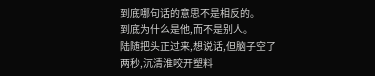到底哪句话的意思不是相反的。
到底为什么是他,而不是别人。
陆随把头正过来,想说话,但脑子空了两秒,沉清淮咬开塑料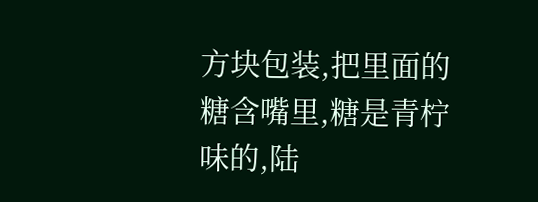方块包装,把里面的糖含嘴里,糖是青柠味的,陆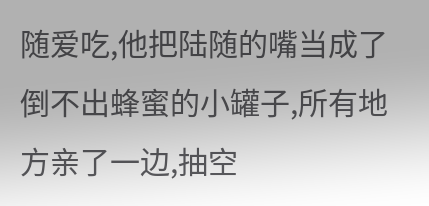随爱吃,他把陆随的嘴当成了倒不出蜂蜜的小罐子,所有地方亲了一边,抽空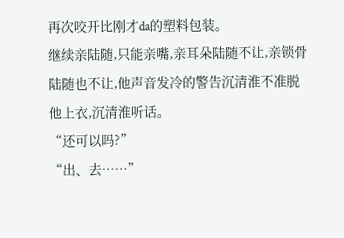再次咬开比刚才da的塑料包装。
继续亲陆随,只能亲嘴,亲耳朵陆随不让,亲锁骨陆随也不让,他声音发冷的警告沉清淮不准脱他上衣,沉清淮听话。
“还可以吗?”
“出、去……”